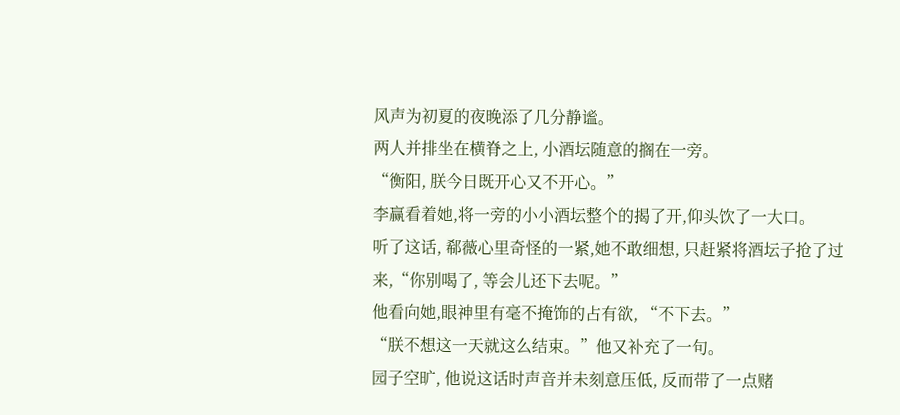风声为初夏的夜晚添了几分静谧。
两人并排坐在横脊之上, 小酒坛随意的搁在一旁。
“衡阳, 朕今日既开心又不开心。”
李赢看着她,将一旁的小小酒坛整个的揭了开,仰头饮了一大口。
听了这话, 郗薇心里奇怪的一紧,她不敢细想, 只赶紧将酒坛子抢了过来,“你别喝了, 等会儿还下去呢。”
他看向她,眼神里有毫不掩饰的占有欲, “不下去。”
“朕不想这一天就这么结束。”他又补充了一句。
园子空旷, 他说这话时声音并未刻意压低, 反而带了一点赌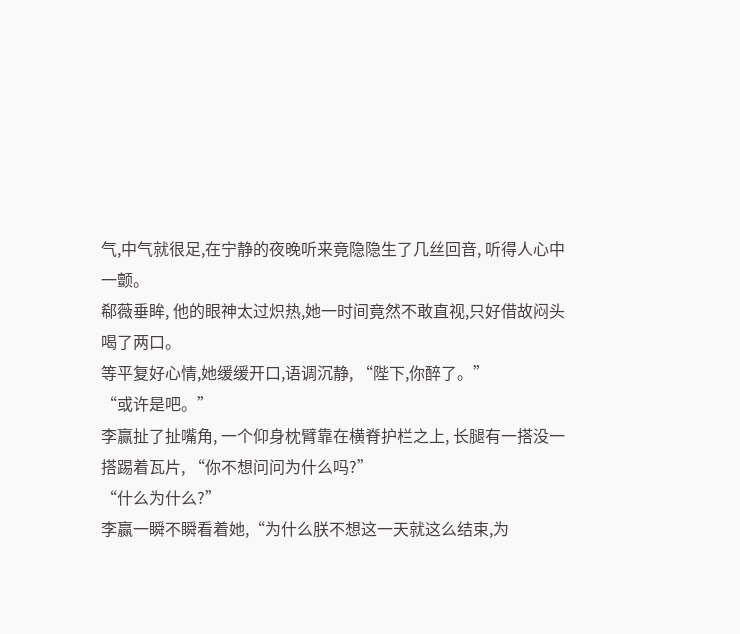气,中气就很足,在宁静的夜晚听来竟隐隐生了几丝回音, 听得人心中一颤。
郗薇垂眸, 他的眼神太过炽热,她一时间竟然不敢直视,只好借故闷头喝了两口。
等平复好心情,她缓缓开口,语调沉静, “陛下,你醉了。”
“或许是吧。”
李赢扯了扯嘴角, 一个仰身枕臂靠在横脊护栏之上, 长腿有一搭没一搭踢着瓦片, “你不想问问为什么吗?”
“什么为什么?”
李赢一瞬不瞬看着她,“为什么朕不想这一天就这么结束,为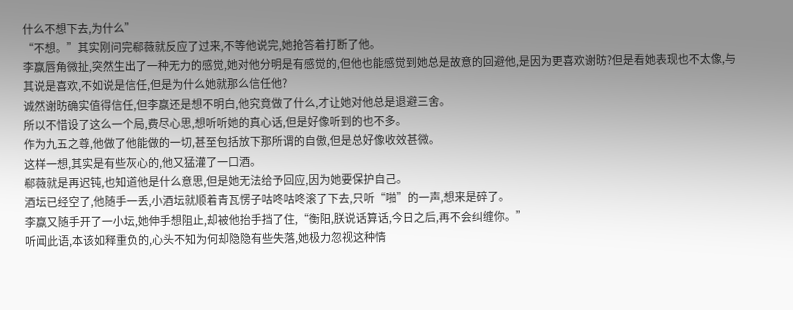什么不想下去,为什么”
“不想。”其实刚问完郗薇就反应了过来,不等他说完,她抢答着打断了他。
李赢唇角微扯,突然生出了一种无力的感觉,她对他分明是有感觉的,但他也能感觉到她总是故意的回避他,是因为更喜欢谢昉?但是看她表现也不太像,与其说是喜欢,不如说是信任,但是为什么她就那么信任他?
诚然谢昉确实值得信任,但李赢还是想不明白,他究竟做了什么,才让她对他总是退避三舍。
所以不惜设了这么一个局,费尽心思,想听听她的真心话,但是好像听到的也不多。
作为九五之尊,他做了他能做的一切,甚至包括放下那所谓的自傲,但是总好像收效甚微。
这样一想,其实是有些灰心的,他又猛灌了一口酒。
郗薇就是再迟钝,也知道他是什么意思,但是她无法给予回应,因为她要保护自己。
酒坛已经空了,他随手一丢,小酒坛就顺着青瓦愣子咕咚咕咚滚了下去,只听“啪”的一声,想来是碎了。
李赢又随手开了一小坛,她伸手想阻止,却被他抬手挡了住,“衡阳,朕说话算话,今日之后,再不会纠缠你。”
听闻此语,本该如释重负的,心头不知为何却隐隐有些失落,她极力忽视这种情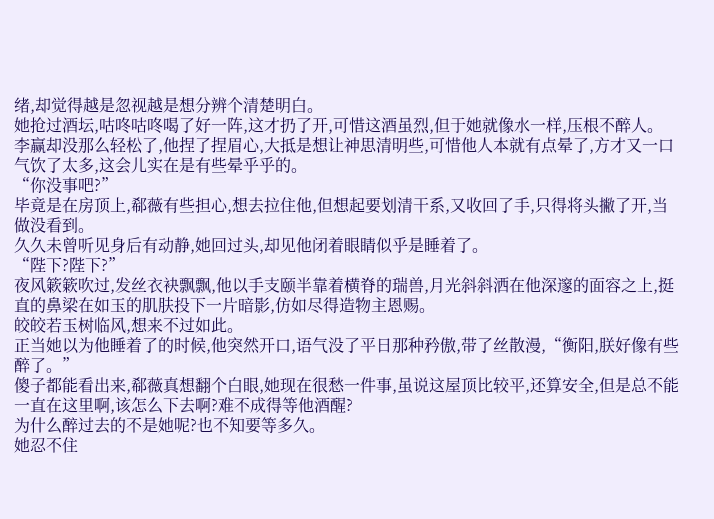绪,却觉得越是忽视越是想分辨个清楚明白。
她抢过酒坛,咕咚咕咚喝了好一阵,这才扔了开,可惜这酒虽烈,但于她就像水一样,压根不醉人。
李赢却没那么轻松了,他捏了捏眉心,大抵是想让神思清明些,可惜他人本就有点晕了,方才又一口气饮了太多,这会儿实在是有些晕乎乎的。
“你没事吧?”
毕竟是在房顶上,郗薇有些担心,想去拉住他,但想起要划清干系,又收回了手,只得将头撇了开,当做没看到。
久久未曾听见身后有动静,她回过头,却见他闭着眼睛似乎是睡着了。
“陛下?陛下?”
夜风簌簌吹过,发丝衣袂飘飘,他以手支颐半靠着横脊的瑞兽,月光斜斜洒在他深邃的面容之上,挺直的鼻梁在如玉的肌肤投下一片暗影,仿如尽得造物主恩赐。
皎皎若玉树临风,想来不过如此。
正当她以为他睡着了的时候,他突然开口,语气没了平日那种矜傲,带了丝散漫,“衡阳,朕好像有些醉了。”
傻子都能看出来,郗薇真想翻个白眼,她现在很愁一件事,虽说这屋顶比较平,还算安全,但是总不能一直在这里啊,该怎么下去啊?难不成得等他酒醒?
为什么醉过去的不是她呢?也不知要等多久。
她忍不住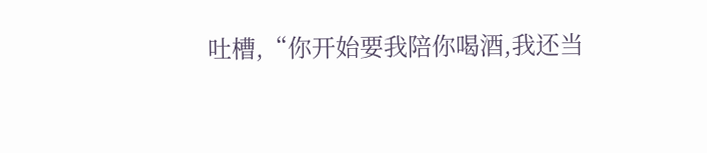吐槽,“你开始要我陪你喝酒,我还当